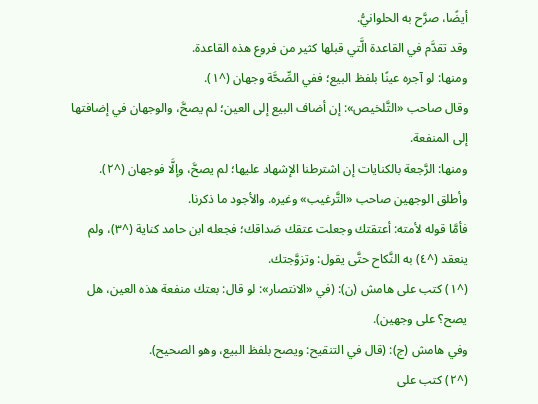أيضًا، صرَّح به الحلوانيُّ.
وقد تقدَّم في القاعدة الَّتي قبلها كثير من فروع هذه القاعدة.
ومنها: لو آجره عينًا بلفظ البيع؛ ففي الصِّحَّة وجهان (^١).
وقال صاحب «التَّلخيص»: إن أضاف البيع إلى العين؛ لم يصحَّ، والوجهان في إضافتها إلى المنفعة.
ومنها: الرَّجعة بالكنايات إن اشترطنا الإشهاد عليها؛ لم يصحَّ، وإلَّا فوجهان (^٢).
وأطلق الوجهين صاحب «التَّرغيب» وغيره. والأجود ما ذكرنا.
فأمَّا قوله لأمته: أعتقتك وجعلت عتقك صَداقك؛ فجعله ابن حامد كناية (^٣)، ولم ينعقد (^٤) به النَّكاح حتَّى يقول: وتزوَّجتك.
(^١) كتب على هامش (ن): (في «الانتصار»: لو قال: بعتك منفعة هذه العين، هل يصح؟ على وجهين).
وفي هامش (ج): (قال في التنقيح: ويصح بلفظ البيع، وهو الصحيح).
(^٢) كتب على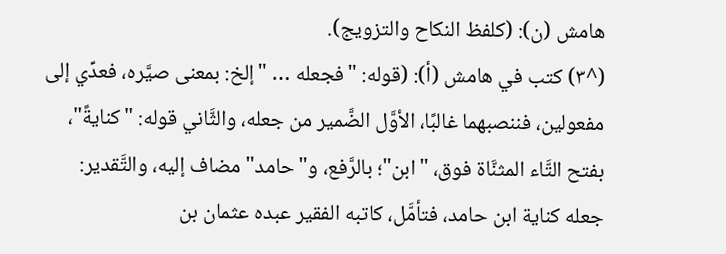هامش (ن): (كلفظ النكاح والتزويج).
(^٣) كتب في هامش (أ): (قوله: "فجعله … "إلخ: بمعنى صيَّره، فعدِّي إلى مفعولين، فننصبهما غالبًا، الأوَّل الضَّمير من جعله، والثَّاني قوله: "كنايةً"، بفتح التَّاء المثنَّاة فوق، "ابن"؛ بالرَّفع، و"حامد" مضاف إليه، والتَّقدير: جعله كناية ابن حامد، فتأمَّل، كاتبه الفقير عبده عثمان بن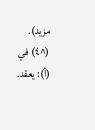مزيد).
(^٤) في (أ): يعقد.